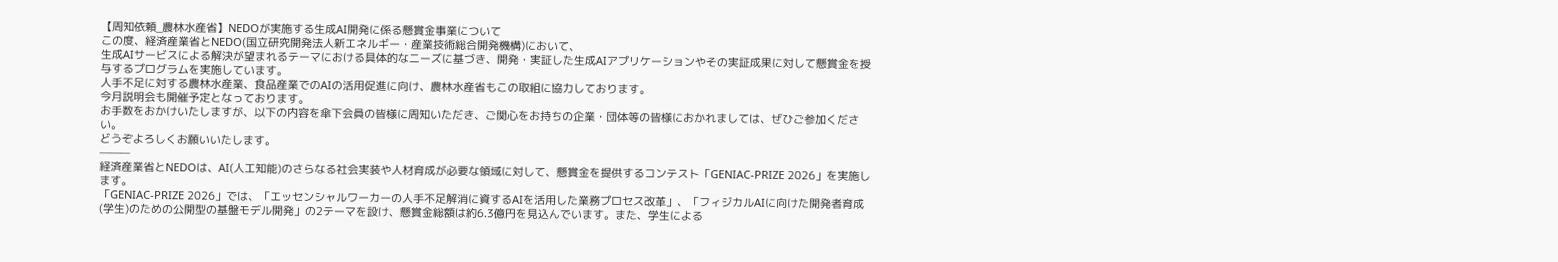【周知依頼_農林水産省】NEDOが実施する生成AI開発に係る懸賞金事業について
この度、経済産業省とNEDO(国立研究開発法人新エネルギー・産業技術総合開発機構)において、
生成AIサービスによる解決が望まれるテーマにおける具体的なニーズに基づき、開発・実証した生成AIアプリケーションやその実証成果に対して懸賞金を授与するプログラムを実施しています。
人手不足に対する農林水産業、食品産業でのAIの活用促進に向け、農林水産省もこの取組に協力しております。
今月説明会も開催予定となっております。
お手数をおかけいたしますが、以下の内容を傘下会員の皆様に周知いただき、ご関心をお持ちの企業・団体等の皆様におかれましては、ぜひご参加ください。
どうぞよろしくお願いいたします。
———
経済産業省とNEDOは、AI(人工知能)のさらなる社会実装や人材育成が必要な領域に対して、懸賞金を提供するコンテスト「GENIAC-PRIZE 2026」を実施します。
「GENIAC-PRIZE 2026」では、「エッセンシャルワーカーの人手不足解消に資するAIを活用した業務プロセス改革」、「フィジカルAIに向けた開発者育成(学生)のための公開型の基盤モデル開発」の2テーマを設け、懸賞金総額は約6.3億円を見込んでいます。また、学生による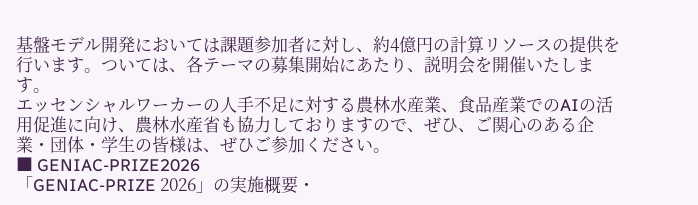基盤モデル開発においては課題参加者に対し、約4億円の計算リソースの提供を行います。ついては、各テーマの募集開始にあたり、説明会を開催いたします。
エッセンシャルワーカーの人手不足に対する農林水産業、食品産業でのAIの活用促進に向け、農林水産省も協力しておりますので、ぜひ、ご関心のある企業・団体・学生の皆様は、ぜひご参加ください。
■ GENIAC-PRIZE2026
「GENIAC-PRIZE 2026」の実施概要・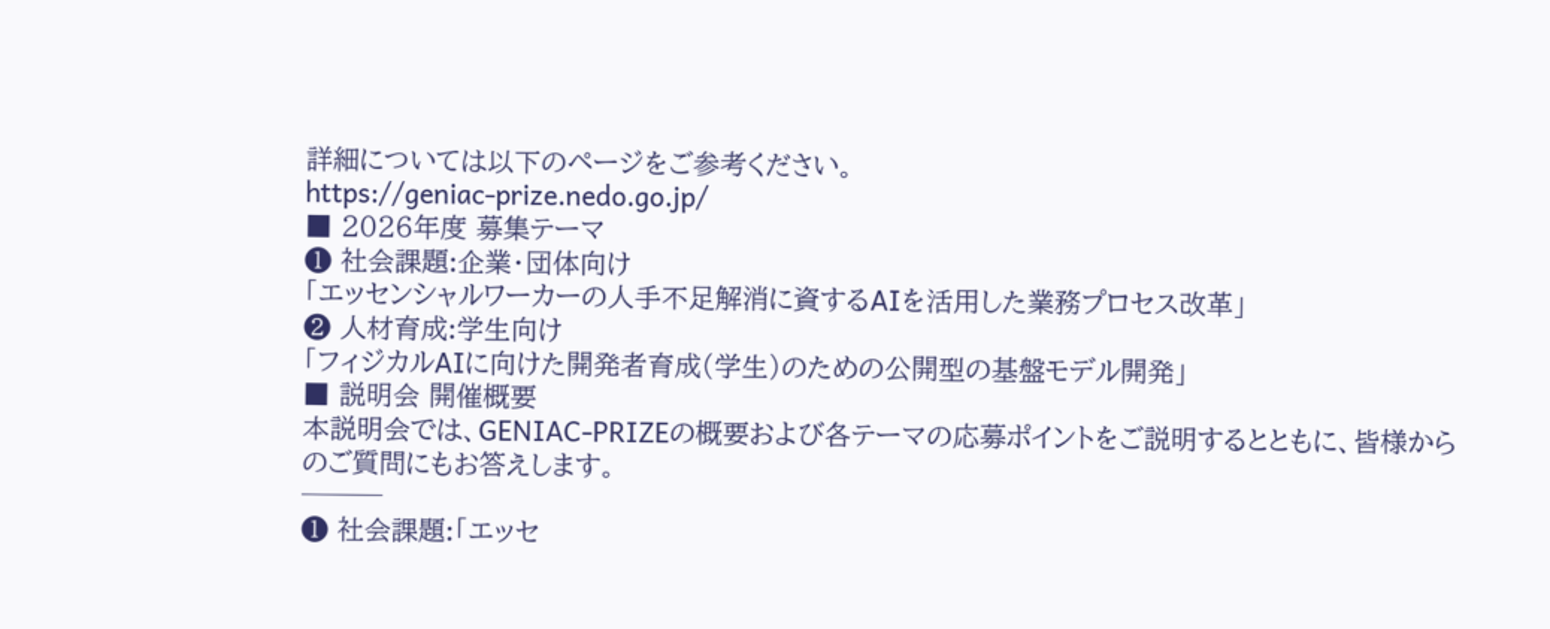詳細については以下のページをご参考ください。
https://geniac-prize.nedo.go.jp/
■ 2026年度 募集テーマ
❶ 社会課題:企業・団体向け
「エッセンシャルワーカーの人手不足解消に資するAIを活用した業務プロセス改革」
❷ 人材育成:学生向け
「フィジカルAIに向けた開発者育成(学生)のための公開型の基盤モデル開発」
■ 説明会 開催概要
本説明会では、GENIAC-PRIZEの概要および各テーマの応募ポイントをご説明するとともに、皆様からのご質問にもお答えします。
───
❶ 社会課題:「エッセ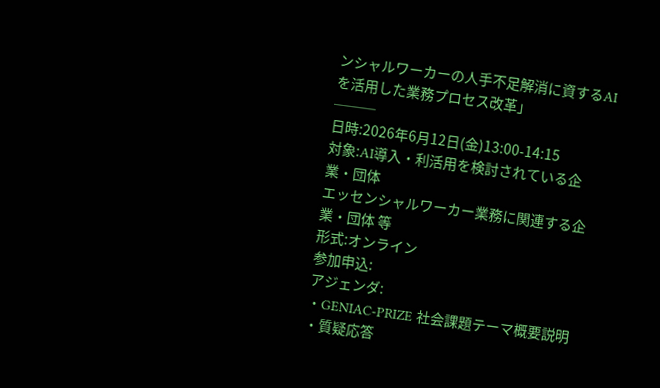ンシャルワーカーの人手不足解消に資するAIを活用した業務プロセス改革」
───
日時:2026年6月12日(金)13:00-14:15
対象:AI導入・利活用を検討されている企業・団体
エッセンシャルワーカー業務に関連する企業・団体 等
形式:オンライン
参加申込:
アジェンダ:
・GENIAC-PRIZE 社会課題テーマ概要説明
・質疑応答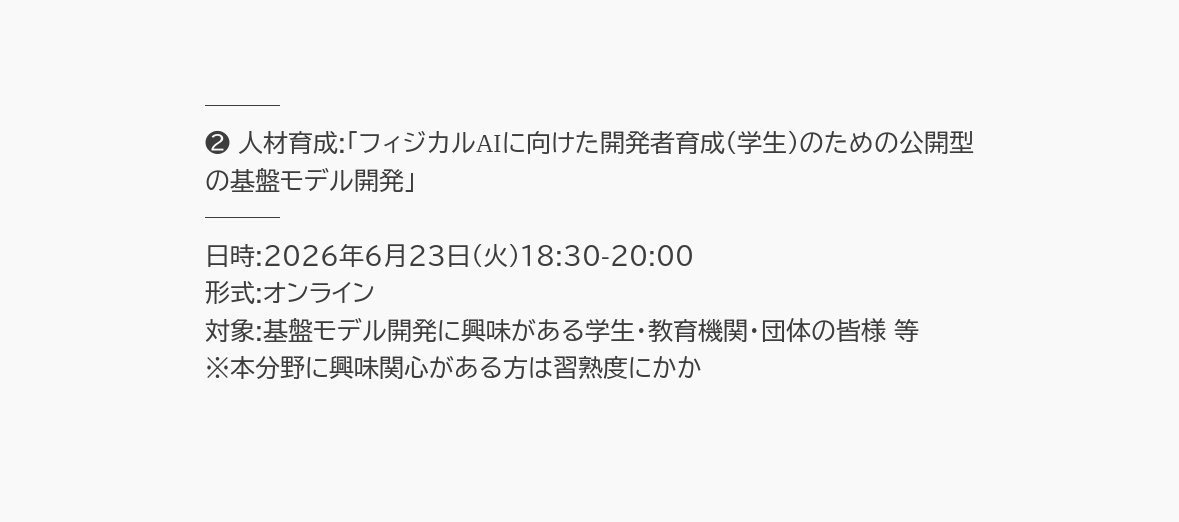───
❷ 人材育成:「フィジカルAIに向けた開発者育成(学生)のための公開型の基盤モデル開発」
───
日時:2026年6月23日(火)18:30-20:00
形式:オンライン
対象:基盤モデル開発に興味がある学生・教育機関・団体の皆様 等
※本分野に興味関心がある方は習熟度にかか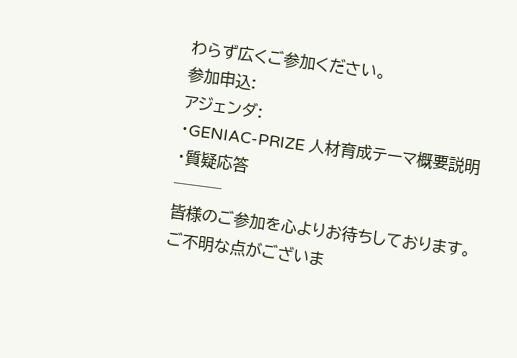わらず広くご参加ください。
参加申込:
アジェンダ:
・GENIAC-PRIZE 人材育成テーマ概要説明
・質疑応答
───
皆様のご参加を心よりお待ちしております。
ご不明な点がございま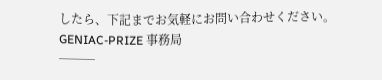したら、下記までお気軽にお問い合わせください。
GENIAC-PRIZE 事務局
───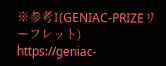※参考1(GENIAC-PRIZEリーフレット)
https://geniac-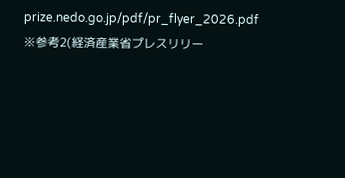prize.nedo.go.jp/pdf/pr_flyer_2026.pdf
※参考2(経済産業省プレスリリー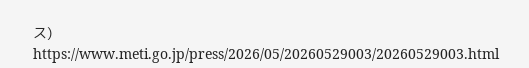ス)
https://www.meti.go.jp/press/2026/05/20260529003/20260529003.html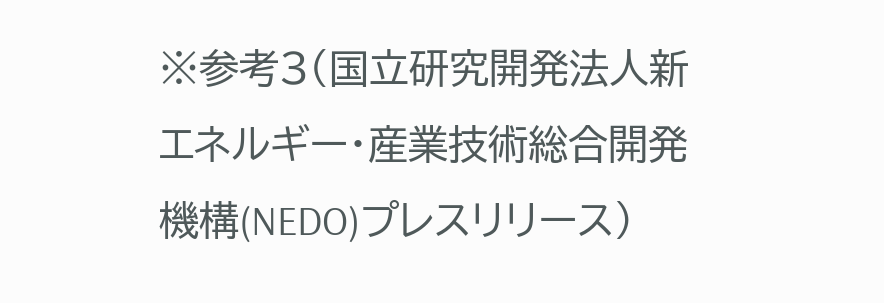※参考3(国立研究開発法人新エネルギー・産業技術総合開発機構(NEDO)プレスリリース)